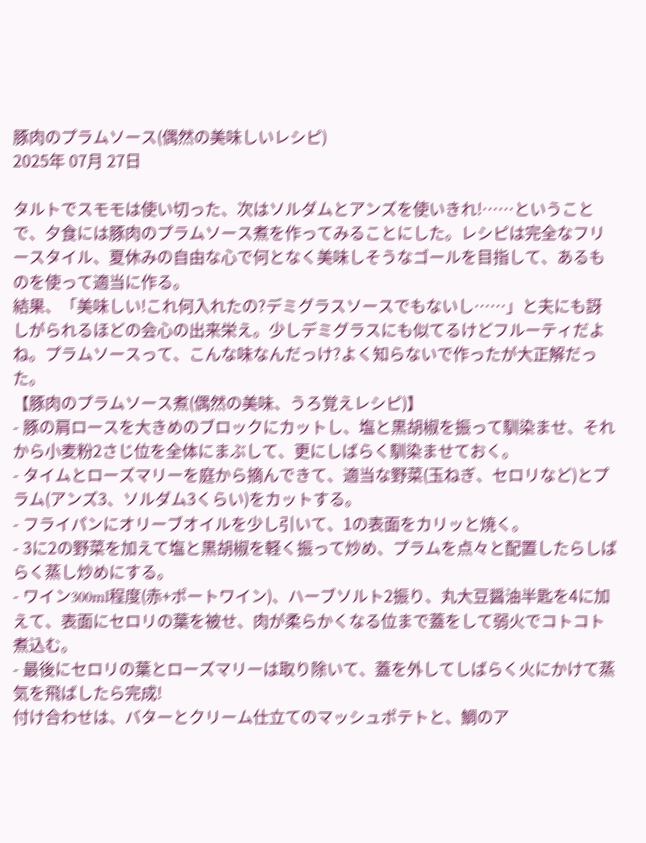豚肉のプラムソース(偶然の美味しいレシピ)
2025年 07月 27日

タルトでスモモは使い切った、次はソルダムとアンズを使いきれ!……ということで、夕食には豚肉のプラムソース煮を作ってみることにした。レシピは完全なフリースタイル、夏休みの自由な心で何となく美味しそうなゴールを目指して、あるものを使って適当に作る。
結果、「美味しい!これ何入れたの?デミグラスソースでもないし……」と夫にも訝しがられるほどの会心の出来栄え。少しデミグラスにも似てるけどフルーティだよね。プラムソースって、こんな味なんだっけ?よく知らないで作ったが大正解だった。
【豚肉のプラムソース煮(偶然の美味、うろ覚えレシピ)】
- 豚の肩ロースを大きめのブロックにカットし、塩と黒胡椒を振って馴染ませ、それから小麦粉2さじ位を全体にまぶして、更にしばらく馴染ませておく。
- タイムとローズマリーを庭から摘んできて、適当な野菜(玉ねぎ、セロリなど)とプラム(アンズ3、ソルダム3くらい)をカットする。
- フライパンにオリーブオイルを少し引いて、1の表面をカリッと焼く。
- 3に2の野菜を加えて塩と黒胡椒を軽く振って炒め、プラムを点々と配置したらしばらく蒸し炒めにする。
- ワイン300ml程度(赤+ポートワイン)、ハーブソルト2振り、丸大豆醤油半匙を4に加えて、表面にセロリの葉を被せ、肉が柔らかくなる位まで蓋をして弱火でコトコト煮込む。
- 最後にセロリの葉とローズマリーは取り除いて、蓋を外してしばらく火にかけて蒸気を飛ばしたら完成!
付け合わせは、バターとクリーム仕立てのマッシュポテトと、鯛のア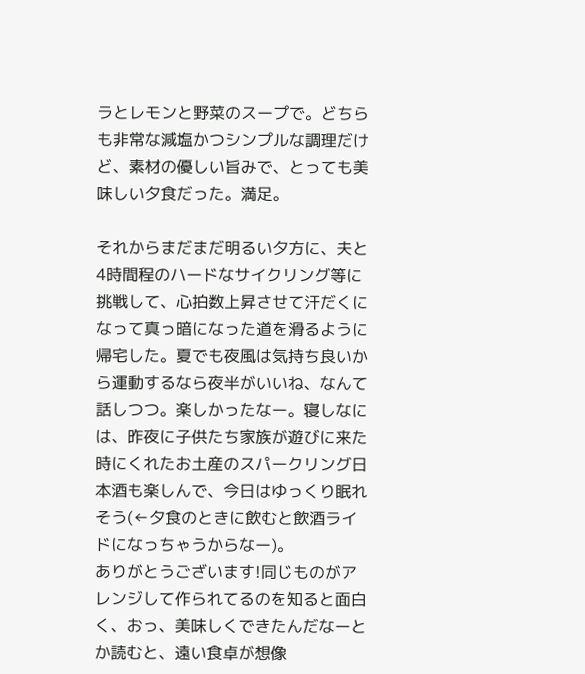ラとレモンと野菜のスープで。どちらも非常な減塩かつシンプルな調理だけど、素材の優しい旨みで、とっても美味しい夕食だった。満足。

それからまだまだ明るい夕方に、夫と4時間程のハードなサイクリング等に挑戦して、心拍数上昇させて汗だくになって真っ暗になった道を滑るように帰宅した。夏でも夜風は気持ち良いから運動するなら夜半がいいね、なんて話しつつ。楽しかったなー。寝しなには、昨夜に子供たち家族が遊びに来た時にくれたお土産のスパークリング日本酒も楽しんで、今日はゆっくり眠れそう(←夕食のときに飲むと飲酒ライドになっちゃうからなー)。
ありがとうございます!同じものがアレンジして作られてるのを知ると面白く、おっ、美味しくできたんだなーとか読むと、遠い食卓が想像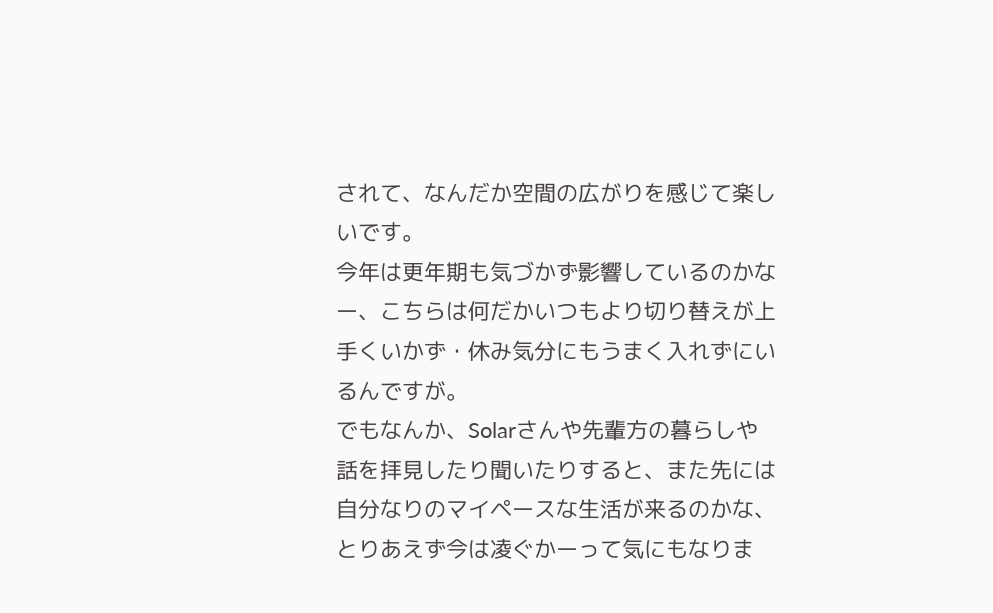されて、なんだか空間の広がりを感じて楽しいです。
今年は更年期も気づかず影響しているのかなー、こちらは何だかいつもより切り替えが上手くいかず・休み気分にもうまく入れずにいるんですが。
でもなんか、Solarさんや先輩方の暮らしや話を拝見したり聞いたりすると、また先には自分なりのマイペースな生活が来るのかな、とりあえず今は凌ぐかーって気にもなりま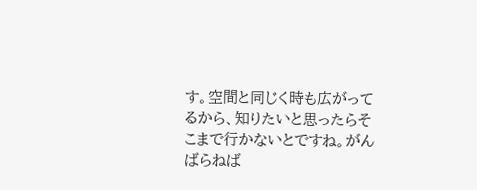す。空間と同じく時も広がってるから、知りたいと思ったらそこまで行かないとですね。がんばらねば